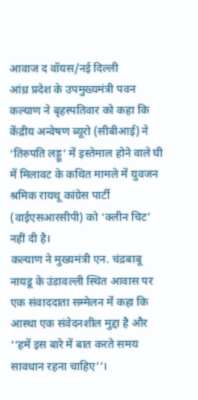आवाज द वॉयस/नई दिल्ली
आंध्र प्रदेश के उपमुख्यमंत्री पवन कल्याण ने बृहस्पतिवार को कहा कि केंद्रीय अन्वेषण ब्यूरो (सीबीआई) ने ‘तिरुपति लड्डू’ में इस्तेमाल होने वाले घी में मिलावट के कथित मामले में युवजन श्रमिक रायथू कांग्रेस पार्टी (वाईएसआरसीपी) को ‘क्लीन चिट’ नहीं दी है।
कल्याण ने मुख्यमंत्री एन. चंद्रबाबू नायडू के उंडावल्ली स्थित आवास पर एक संवाददाता सम्मेलन में कहा कि आस्था एक संवेदनशील मुद्दा है और ‘‘हमें इस बारे में बात करते समय सावधान रहना चाहिए’’।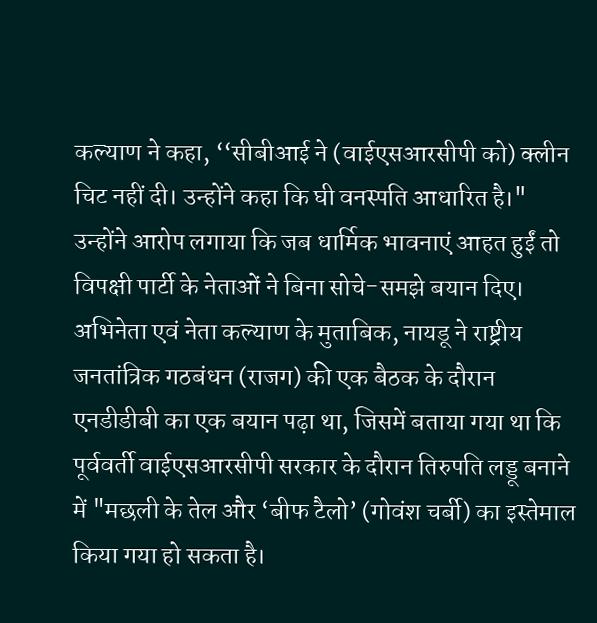कल्याण ने कहा, ‘‘सीबीआई ने (वाईएसआरसीपी को) क्लीन चिट नहीं दी। उन्होंने कहा कि घी वनस्पति आधारित है।"
उन्होंने आरोप लगाया कि जब धार्मिक भावनाएं आहत हुईं तो विपक्षी पार्टी के नेताओं ने बिना सोचे-समझे बयान दिए।
अभिनेता एवं नेता कल्याण के मुताबिक, नायडू ने राष्ट्रीय जनतांत्रिक गठबंधन (राजग) की एक बैठक के दौरान एनडीडीबी का एक बयान पढ़ा था, जिसमें बताया गया था कि पूर्ववर्ती वाईएसआरसीपी सरकार के दौरान तिरुपति लड्डू बनाने में "मछली के तेल और ‘बीफ टैलो’ (गोवंश चर्बी) का इस्तेमाल किया गया हो सकता है।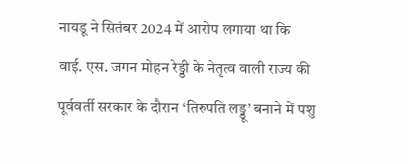नायडू ने सितंबर 2024 में आरोप लगाया था कि वाई. एस. जगन मोहन रेड्डी के नेतृत्व वाली राज्य की पूर्ववर्ती सरकार के दौरान ‘तिरुपति लड्डू’ बनाने में पशु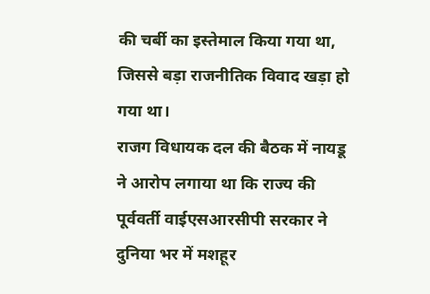की चर्बी का इस्तेमाल किया गया था, जिससे बड़ा राजनीतिक विवाद खड़ा हो गया था।
राजग विधायक दल की बैठक में नायडू ने आरोप लगाया था कि राज्य की पूर्ववर्ती वाईएसआरसीपी सरकार ने दुनिया भर में मशहूर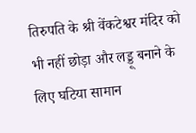तिरुपति के श्री वेंकटेश्वर मंदिर को भी नहीं छोड़ा और लड्डू बनाने के लिए घटिया सामान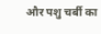और पशु चर्बी का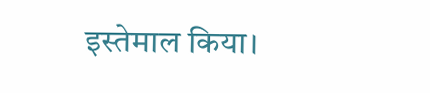इस्तेमाल किया।